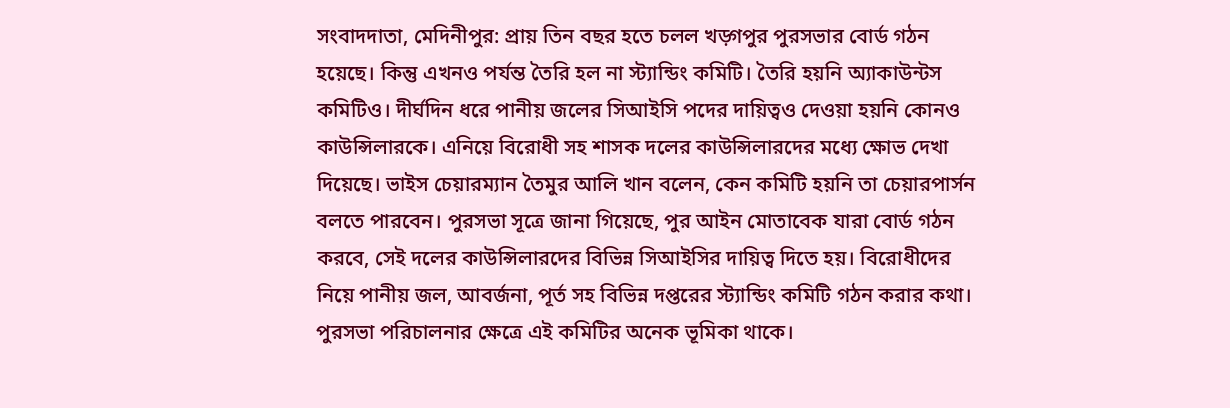সংবাদদাতা, মেদিনীপুর: প্রায় তিন বছর হতে চলল খড়্গপুর পুরসভার বোর্ড গঠন হয়েছে। কিন্তু এখনও পর্যন্ত তৈরি হল না স্ট্যান্ডিং কমিটি। তৈরি হয়নি অ্যাকাউন্টস কমিটিও। দীর্ঘদিন ধরে পানীয় জলের সিআইসি পদের দায়িত্বও দেওয়া হয়নি কোনও কাউন্সিলারকে। এনিয়ে বিরোধী সহ শাসক দলের কাউন্সিলারদের মধ্যে ক্ষোভ দেখা দিয়েছে। ভাইস চেয়ারম্যান তৈমুর আলি খান বলেন, কেন কমিটি হয়নি তা চেয়ারপার্সন বলতে পারবেন। পুরসভা সূত্রে জানা গিয়েছে, পুর আইন মোতাবেক যারা বোর্ড গঠন করবে, সেই দলের কাউন্সিলারদের বিভিন্ন সিআইসির দায়িত্ব দিতে হয়। বিরোধীদের নিয়ে পানীয় জল, আবর্জনা, পূর্ত সহ বিভিন্ন দপ্তরের স্ট্যান্ডিং কমিটি গঠন করার কথা। পুরসভা পরিচালনার ক্ষেত্রে এই কমিটির অনেক ভূমিকা থাকে।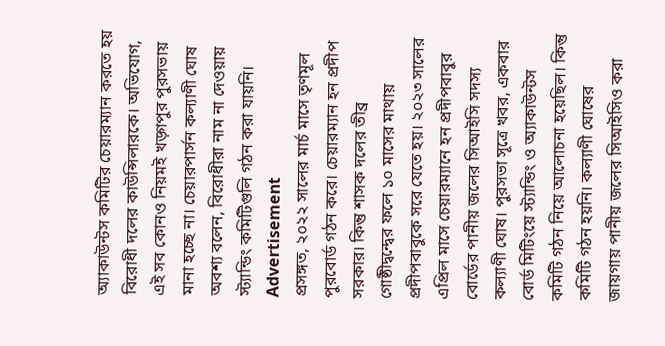অ্যাকাউন্টস কমিটির চেয়ারম্যান করতে হয় বিরোধী দলের কাউন্সিলারকে। অভিযোগ, এই সব কোনও নিয়মই খড়্গপুর পুরসভায় মানা হচ্ছে না। চেয়ারপার্সন কল্যাণী ঘোষ অবশ্য বলেন, বিরোধীরা নাম না দেওয়ায় স্ট্যান্ডিং কমিটিগুলি গঠন করা যায়নি।
Advertisement
প্রসঙ্গত, ২০২২ সালের মার্চ মাসে তৃণমূল পুরবোর্ড গঠন করে। চেয়ারম্যান হন প্রদীপ সরকার। কিন্তু শাসক দলের তীব্র গোষ্ঠীদ্বন্দ্বের ফলে ১০ মাসের মাথায় প্রদীপবাবুকে সরে যেতে হয়। ২০২৩ সালের এপ্রিল মাসে চেয়ারম্যানে হন প্রদীপবাবুর বোর্ডের পানীয় জলের সিআইসি সদস্য কল্যাণী ঘোষ। পুরসভা সূত্রে খবর, একবার বোর্ড মিটিংয়ে স্ট্যান্ডিং ও অ্যাকাউন্টস কমিটি গঠন নিয়ে আলোচনা হয়েছিল। কিন্তু কমিটি গঠন হয়নি। কল্যাণী ঘোষের জায়গায় পানীয় জলের সিআইসিও করা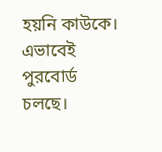হয়নি কাউকে। এভাবেই পুরবোর্ড চলছে।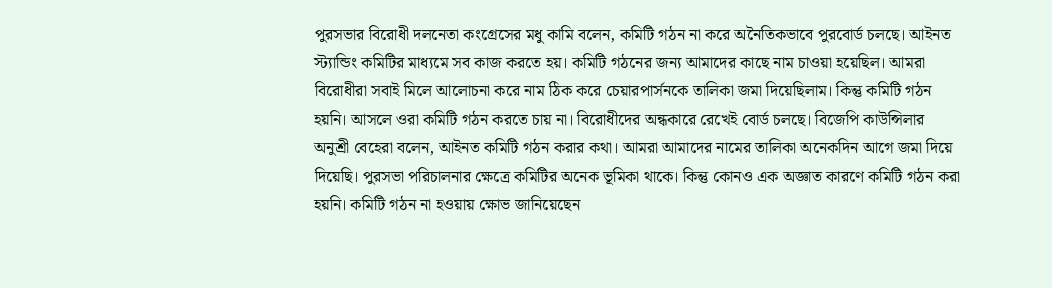পুরসভার বিরোধী দলনেতা কংগ্রেসের মধু কামি বলেন, কমিটি গঠন না করে অনৈতিকভাবে পুরবোর্ড চলছে। আইনত স্ট্যান্ডিং কমিটির মাধ্যমে সব কাজ করতে হয়। কমিটি গঠনের জন্য আমাদের কাছে নাম চাওয়া হয়েছিল। আমরা বিরোধীরা সবাই মিলে আলোচনা করে নাম ঠিক করে চেয়ারপার্সনকে তালিকা জমা দিয়েছিলাম। কিন্তু কমিটি গঠন হয়নি। আসলে ওরা কমিটি গঠন করতে চায় না। বিরোধীদের অন্ধকারে রেখেই বোর্ড চলছে। বিজেপি কাউন্সিলার অনুশ্রী বেহেরা বলেন, আইনত কমিটি গঠন করার কথা। আমরা আমাদের নামের তালিকা অনেকদিন আগে জমা দিয়ে দিয়েছি। পুরসভা পরিচালনার ক্ষেত্রে কমিটির অনেক ভূমিকা থাকে। কিন্তু কোনও এক অজ্ঞাত কারণে কমিটি গঠন করা হয়নি। কমিটি গঠন না হওয়ায় ক্ষোভ জানিয়েছেন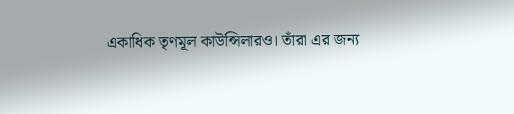একাধিক তৃণমূল কাউন্সিলারও। তাঁরা এর জন্য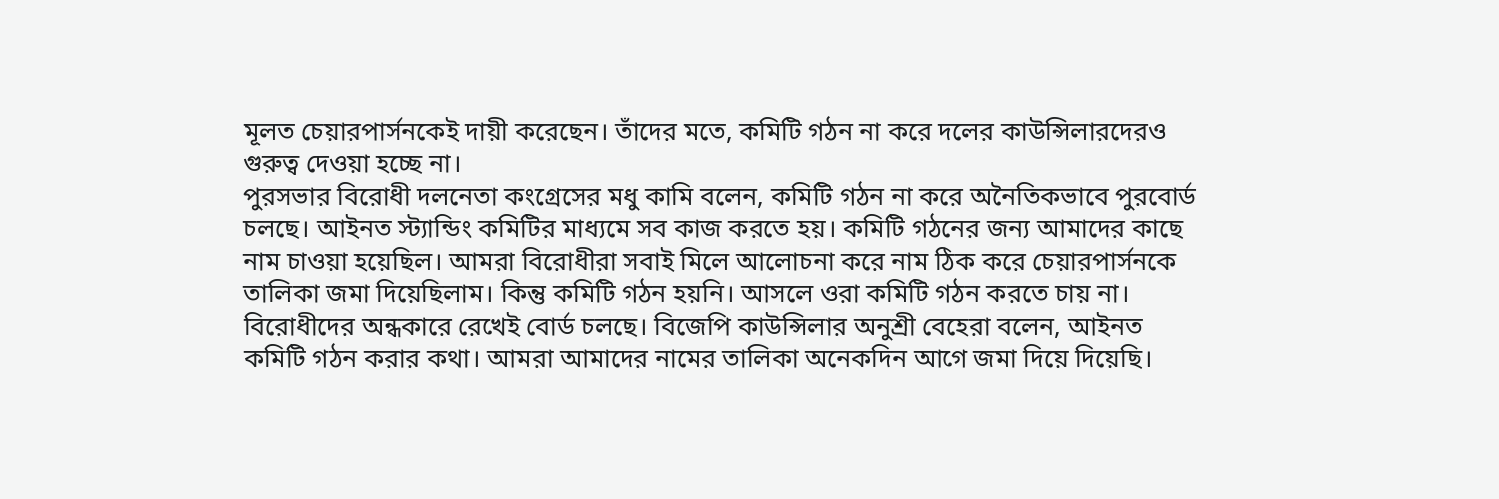মূলত চেয়ারপার্সনকেই দায়ী করেছেন। তাঁদের মতে, কমিটি গঠন না করে দলের কাউন্সিলারদেরও গুরুত্ব দেওয়া হচ্ছে না।
পুরসভার বিরোধী দলনেতা কংগ্রেসের মধু কামি বলেন, কমিটি গঠন না করে অনৈতিকভাবে পুরবোর্ড চলছে। আইনত স্ট্যান্ডিং কমিটির মাধ্যমে সব কাজ করতে হয়। কমিটি গঠনের জন্য আমাদের কাছে নাম চাওয়া হয়েছিল। আমরা বিরোধীরা সবাই মিলে আলোচনা করে নাম ঠিক করে চেয়ারপার্সনকে তালিকা জমা দিয়েছিলাম। কিন্তু কমিটি গঠন হয়নি। আসলে ওরা কমিটি গঠন করতে চায় না। বিরোধীদের অন্ধকারে রেখেই বোর্ড চলছে। বিজেপি কাউন্সিলার অনুশ্রী বেহেরা বলেন, আইনত কমিটি গঠন করার কথা। আমরা আমাদের নামের তালিকা অনেকদিন আগে জমা দিয়ে দিয়েছি।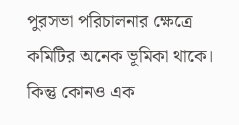পুরসভা পরিচালনার ক্ষেত্রে কমিটির অনেক ভূমিকা থাকে। কিন্তু কোনও এক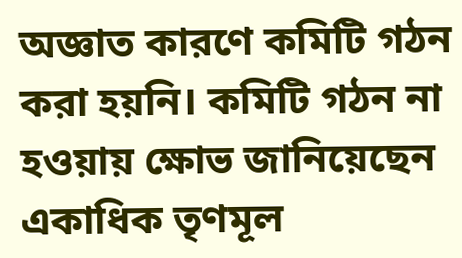অজ্ঞাত কারণে কমিটি গঠন করা হয়নি। কমিটি গঠন না হওয়ায় ক্ষোভ জানিয়েছেন একাধিক তৃণমূল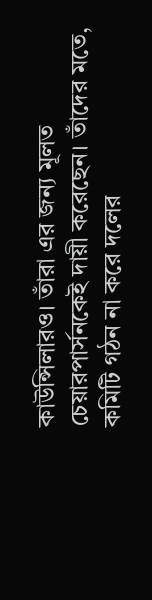কাউন্সিলারও। তাঁরা এর জন্য মূলত চেয়ারপার্সনকেই দায়ী করেছেন। তাঁদের মতে, কমিটি গঠন না করে দলের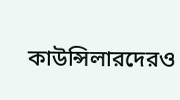কাউন্সিলারদেরও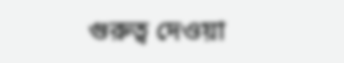গুরুত্ব দেওয়া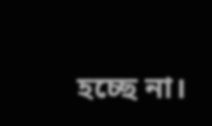হচ্ছে না।